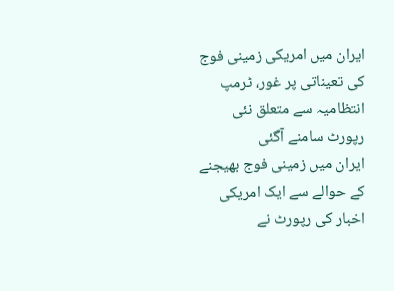ایران میں امریکی زمینی فوج کی تعیناتی پر غور، ٹرمپ انتظامیہ سے متعلق نئی رپورٹ سامنے آگئی
ایران میں زمینی فوج بھیجنے کے حوالے سے ایک امریکی اخبار کی رپورٹ نے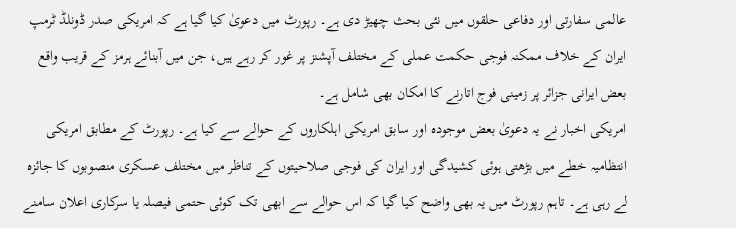عالمی سفارتی اور دفاعی حلقوں میں نئی بحث چھیڑ دی ہے۔ رپورٹ میں دعویٰ کیا گیا ہے کہ امریکی صدر ڈونلڈ ٹرمپ ایران کے خلاف ممکنہ فوجی حکمت عملی کے مختلف آپشنز پر غور کر رہے ہیں، جن میں آبنائے ہرمز کے قریب واقع بعض ایرانی جزائر پر زمینی فوج اتارنے کا امکان بھی شامل ہے۔
امریکی اخبار نے یہ دعویٰ بعض موجودہ اور سابق امریکی اہلکاروں کے حوالے سے کیا ہے۔ رپورٹ کے مطابق امریکی انتظامیہ خطے میں بڑھتی ہوئی کشیدگی اور ایران کی فوجی صلاحیتوں کے تناظر میں مختلف عسکری منصوبوں کا جائزہ لے رہی ہے۔ تاہم رپورٹ میں یہ بھی واضح کیا گیا کہ اس حوالے سے ابھی تک کوئی حتمی فیصلہ یا سرکاری اعلان سامنے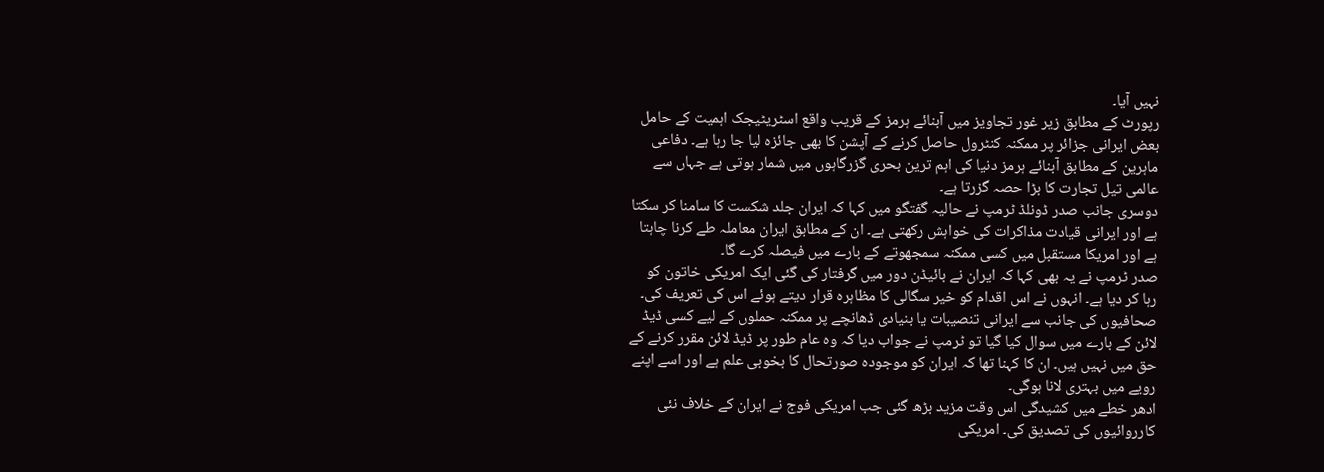نہیں آیا۔
رپورٹ کے مطابق زیر غور تجاویز میں آبنائے ہرمز کے قریب واقع اسٹریٹیجک اہمیت کے حامل بعض ایرانی جزائر پر ممکنہ کنٹرول حاصل کرنے کے آپشن کا بھی جائزہ لیا جا رہا ہے۔ دفاعی ماہرین کے مطابق آبنائے ہرمز دنیا کی اہم ترین بحری گزرگاہوں میں شمار ہوتی ہے جہاں سے عالمی تیل تجارت کا بڑا حصہ گزرتا ہے۔
دوسری جانب صدر ڈونلڈ ٹرمپ نے حالیہ گفتگو میں کہا کہ ایران جلد شکست کا سامنا کر سکتا ہے اور ایرانی قیادت مذاکرات کی خواہش رکھتی ہے۔ ان کے مطابق ایران معاملہ طے کرنا چاہتا ہے اور امریکا مستقبل میں کسی ممکنہ سمجھوتے کے بارے میں فیصلہ کرے گا۔
صدر ٹرمپ نے یہ بھی کہا کہ ایران نے بائیڈن دور میں گرفتار کی گئی ایک امریکی خاتون کو رہا کر دیا ہے۔ انہوں نے اس اقدام کو خیر سگالی کا مظاہرہ قرار دیتے ہوئے اس کی تعریف کی۔
صحافیوں کی جانب سے ایرانی تنصیبات یا بنیادی ڈھانچے پر ممکنہ حملوں کے لیے کسی ڈیڈ لائن کے بارے میں سوال کیا گیا تو ٹرمپ نے جواب دیا کہ وہ عام طور پر ڈیڈ لائن مقرر کرنے کے حق میں نہیں ہیں۔ ان کا کہنا تھا کہ ایران کو موجودہ صورتحال کا بخوبی علم ہے اور اسے اپنے رویے میں بہتری لانا ہوگی۔
ادھر خطے میں کشیدگی اس وقت مزید بڑھ گئی جب امریکی فوج نے ایران کے خلاف نئی کارروائیوں کی تصدیق کی۔ امریکی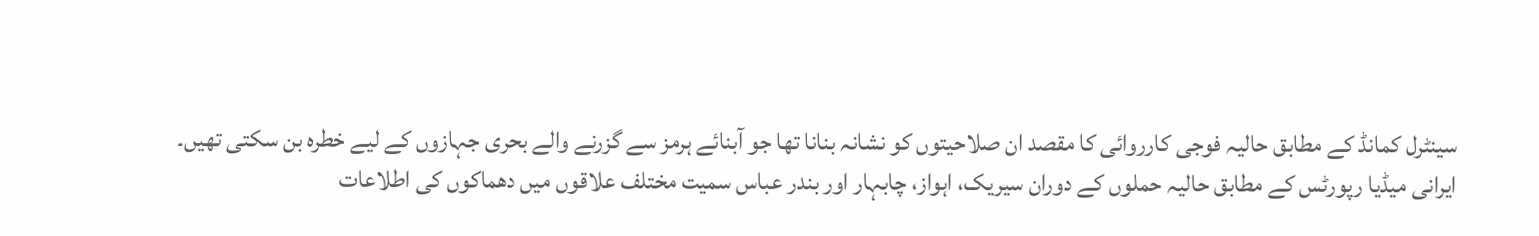سینٹرل کمانڈ کے مطابق حالیہ فوجی کارروائی کا مقصد ان صلاحیتوں کو نشانہ بنانا تھا جو آبنائے ہرمز سے گزرنے والے بحری جہازوں کے لیے خطرہ بن سکتی تھیں۔
ایرانی میڈیا رپورٹس کے مطابق حالیہ حملوں کے دوران سیریک، اہواز، چابہار اور بندر عباس سمیت مختلف علاقوں میں دھماکوں کی اطلاعات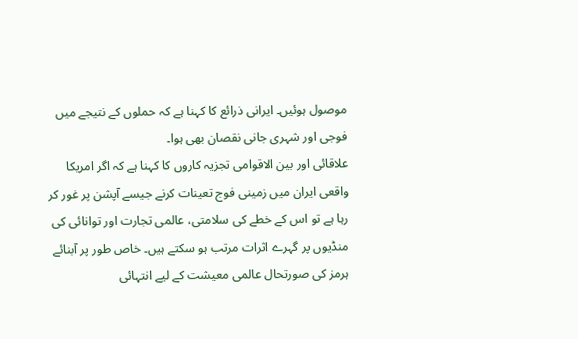موصول ہوئیں۔ ایرانی ذرائع کا کہنا ہے کہ حملوں کے نتیجے میں فوجی اور شہری جانی نقصان بھی ہوا۔
علاقائی اور بین الاقوامی تجزیہ کاروں کا کہنا ہے کہ اگر امریکا واقعی ایران میں زمینی فوج تعینات کرنے جیسے آپشن پر غور کر رہا ہے تو اس کے خطے کی سلامتی، عالمی تجارت اور توانائی کی منڈیوں پر گہرے اثرات مرتب ہو سکتے ہیں۔ خاص طور پر آبنائے ہرمز کی صورتحال عالمی معیشت کے لیے انتہائی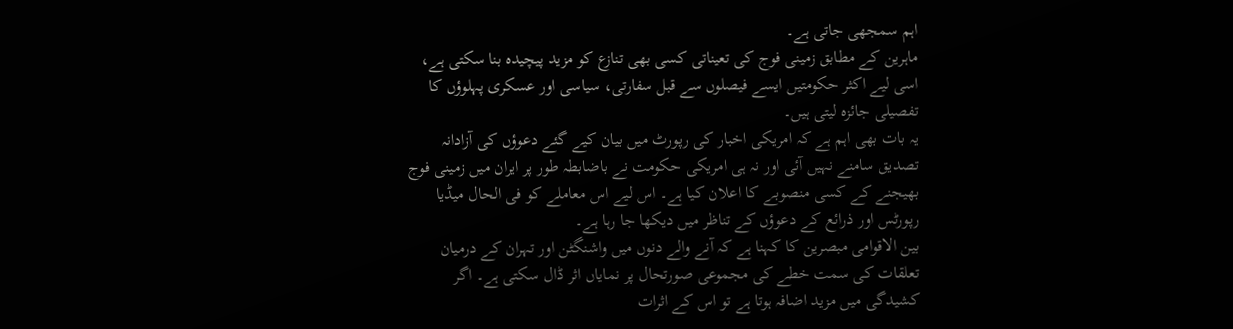اہم سمجھی جاتی ہے۔
ماہرین کے مطابق زمینی فوج کی تعیناتی کسی بھی تنازع کو مزید پیچیدہ بنا سکتی ہے، اسی لیے اکثر حکومتیں ایسے فیصلوں سے قبل سفارتی، سیاسی اور عسکری پہلوؤں کا تفصیلی جائزہ لیتی ہیں۔
یہ بات بھی اہم ہے کہ امریکی اخبار کی رپورٹ میں بیان کیے گئے دعوؤں کی آزادانہ تصدیق سامنے نہیں آئی اور نہ ہی امریکی حکومت نے باضابطہ طور پر ایران میں زمینی فوج بھیجنے کے کسی منصوبے کا اعلان کیا ہے۔ اس لیے اس معاملے کو فی الحال میڈیا رپورٹس اور ذرائع کے دعوؤں کے تناظر میں دیکھا جا رہا ہے۔
بین الاقوامی مبصرین کا کہنا ہے کہ آنے والے دنوں میں واشنگٹن اور تہران کے درمیان تعلقات کی سمت خطے کی مجموعی صورتحال پر نمایاں اثر ڈال سکتی ہے۔ اگر کشیدگی میں مزید اضافہ ہوتا ہے تو اس کے اثرات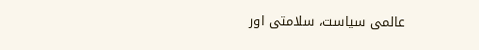عالمی سیاست، سلامتی اور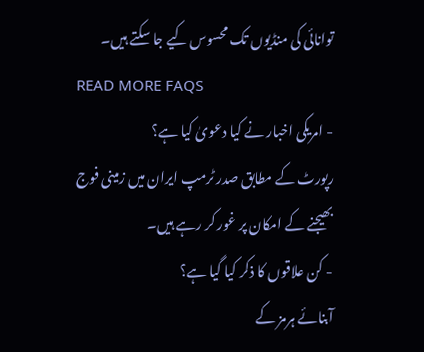توانائی کی منڈیوں تک محسوس کیے جا سکتے ہیں۔
READ MORE FAQS
- امریکی اخبار نے کیا دعویٰ کیا ہے؟
رپورٹ کے مطابق صدر ٹرمپ ایران میں زمینی فوج بھیجنے کے امکان پر غور کر رہے ہیں۔
- کن علاقوں کا ذکر کیا گیا ہے؟
آبنائے ہرمز کے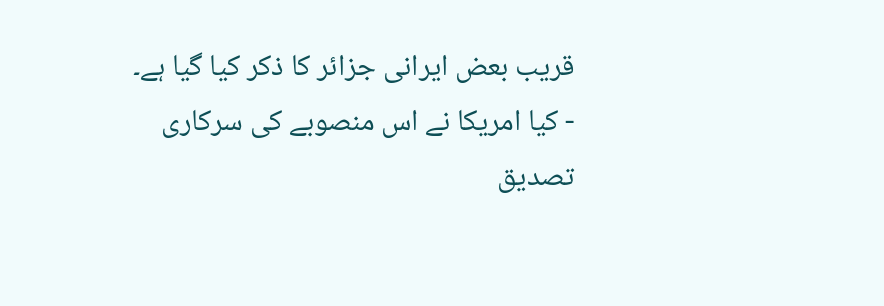قریب بعض ایرانی جزائر کا ذکر کیا گیا ہے۔
- کیا امریکا نے اس منصوبے کی سرکاری تصدیق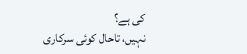کی ہے؟
نہیں، تاحال کوئی سرکاری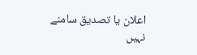اعلان یا تصدیق سامنے نہیں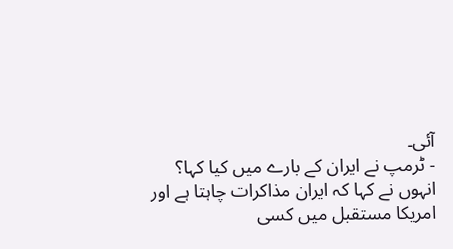آئی۔
- ٹرمپ نے ایران کے بارے میں کیا کہا؟
انہوں نے کہا کہ ایران مذاکرات چاہتا ہے اور امریکا مستقبل میں کسی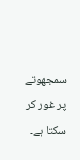سمجھوتے پر غور کر سکتا ہے۔